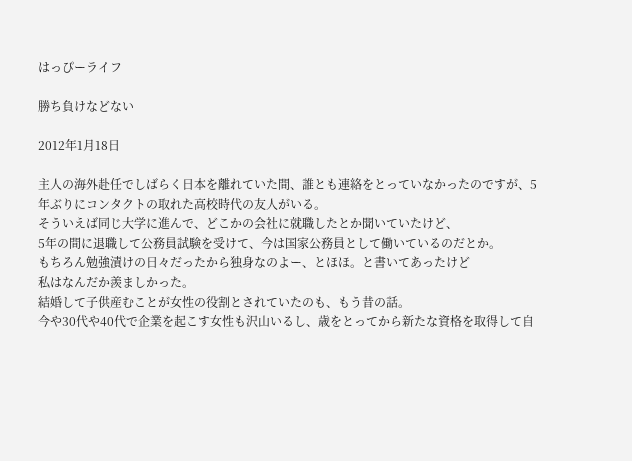はっぴーライフ

勝ち負けなどない

2012年1月18日

主人の海外赴任でしばらく日本を離れていた間、誰とも連絡をとっていなかったのですが、5年ぶりにコンタクトの取れた高校時代の友人がいる。
そういえば同じ大学に進んで、どこかの会社に就職したとか聞いていたけど、
5年の間に退職して公務員試験を受けて、今は国家公務員として働いているのだとか。
もちろん勉強漬けの日々だったから独身なのよー、とほほ。と書いてあったけど
私はなんだか羨ましかった。
結婚して子供産むことが女性の役割とされていたのも、もう昔の話。
今や30代や40代で企業を起こす女性も沢山いるし、歳をとってから新たな資格を取得して自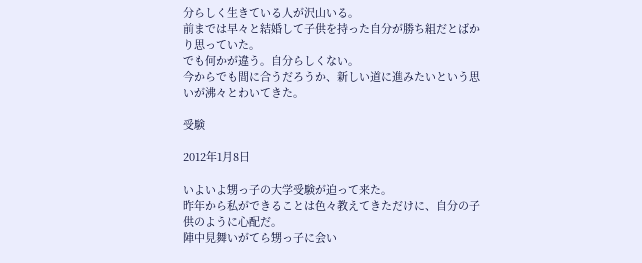分らしく生きている人が沢山いる。
前までは早々と結婚して子供を持った自分が勝ち組だとばかり思っていた。
でも何かが違う。自分らしくない。
今からでも間に合うだろうか、新しい道に進みたいという思いが沸々とわいてきた。

受験

2012年1月8日

いよいよ甥っ子の大学受験が迫って来た。
昨年から私ができることは色々教えてきただけに、自分の子供のように心配だ。
陣中見舞いがてら甥っ子に会い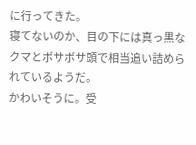に行ってきた。
寝てないのか、目の下には真っ黒なクマとボサボサ頭で相当追い詰められているようだ。
かわいそうに。受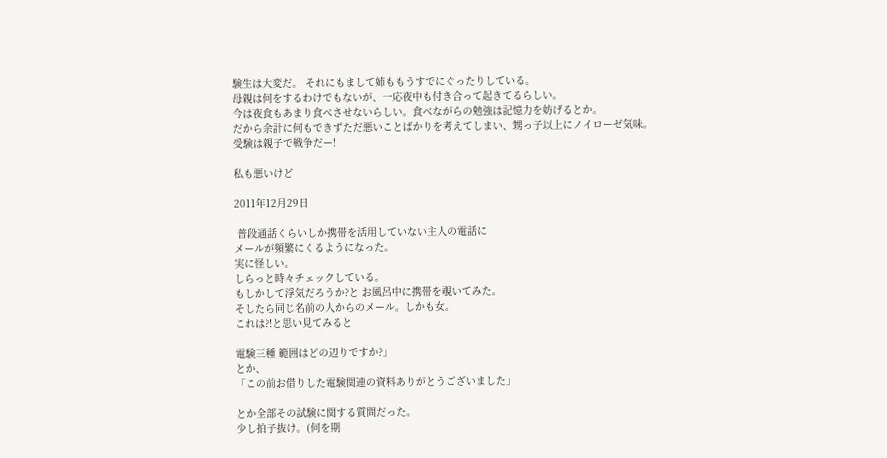験生は大変だ。 それにもまして姉ももうすでにぐったりしている。
母親は何をするわけでもないが、一応夜中も付き合って起きてるらしい。
今は夜食もあまり食べさせないらしい。食べながらの勉強は記憶力を妨げるとか。
だから余計に何もできずただ悪いことばかりを考えてしまい、甥っ子以上にノイローゼ気味。
受験は親子で戦争だー!

私も悪いけど

2011年12月29日

 普段通話くらいしか携帯を活用していない主人の電話に
メールが頻繁にくるようになった。
実に怪しい。
しらっと時々チェックしている。
もしかして浮気だろうか?と お風呂中に携帯を覗いてみた。
そしたら同じ名前の人からのメール。しかも女。
これは?!と思い見てみると

電験三種 範囲はどの辺りですか?」
とか、
「この前お借りした電験関連の資料ありがとうございました」

とか全部その試験に関する質問だった。
少し拍子抜け。(何を期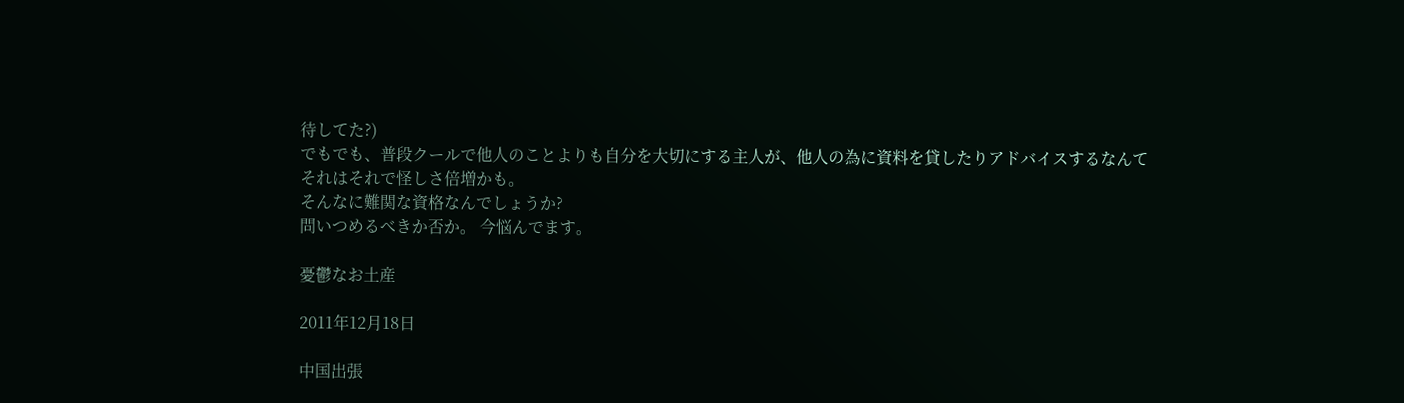待してた?)
でもでも、普段クールで他人のことよりも自分を大切にする主人が、他人の為に資料を貸したりアドバイスするなんて
それはそれで怪しさ倍増かも。
そんなに難関な資格なんでしょうか?
問いつめるべきか否か。 今悩んでます。

憂鬱なお土産

2011年12月18日

中国出張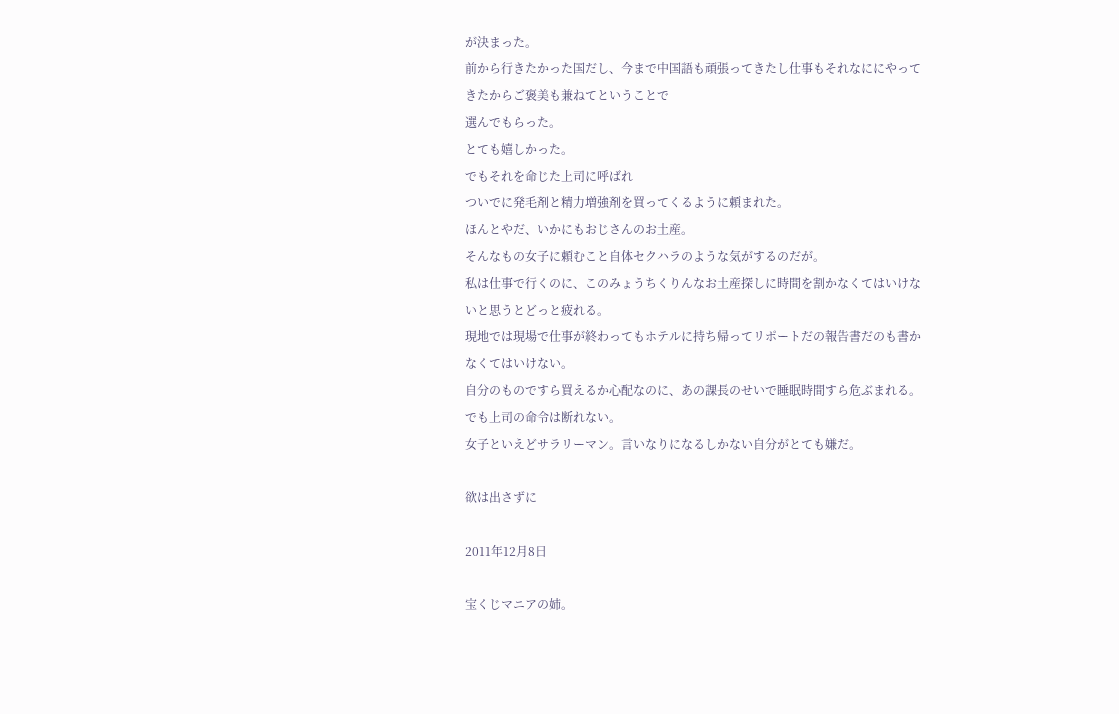が決まった。
前から行きたかった国だし、今まで中国語も頑張ってきたし仕事もそれなににやってきたからご褒美も兼ねてということで
選んでもらった。
とても嬉しかった。
でもそれを命じた上司に呼ばれ
ついでに発毛剤と精力増強剤を買ってくるように頼まれた。
ほんとやだ、いかにもおじさんのお土産。
そんなもの女子に頼むこと自体セクハラのような気がするのだが。
私は仕事で行くのに、このみょうちくりんなお土産探しに時間を割かなくてはいけないと思うとどっと疲れる。
現地では現場で仕事が終わってもホテルに持ち帰ってリポートだの報告書だのも書かなくてはいけない。
自分のものですら買えるか心配なのに、あの課長のせいで睡眠時間すら危ぶまれる。
でも上司の命令は断れない。
女子といえどサラリーマン。言いなりになるしかない自分がとても嫌だ。

欲は出さずに

2011年12月8日

宝くじマニアの姉。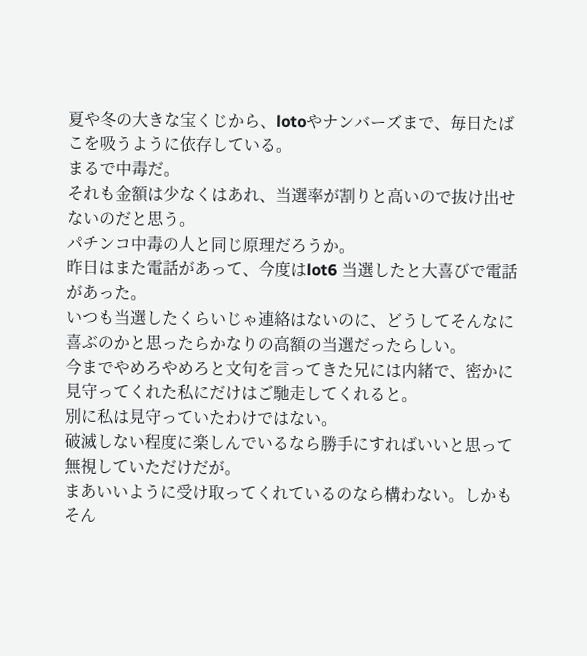夏や冬の大きな宝くじから、lotoやナンバーズまで、毎日たばこを吸うように依存している。
まるで中毒だ。
それも金額は少なくはあれ、当選率が割りと高いので抜け出せないのだと思う。
パチンコ中毒の人と同じ原理だろうか。
昨日はまた電話があって、今度はlot6 当選したと大喜びで電話があった。
いつも当選したくらいじゃ連絡はないのに、どうしてそんなに喜ぶのかと思ったらかなりの高額の当選だったらしい。
今までやめろやめろと文句を言ってきた兄には内緒で、密かに見守ってくれた私にだけはご馳走してくれると。
別に私は見守っていたわけではない。
破滅しない程度に楽しんでいるなら勝手にすればいいと思って無視していただけだが。
まあいいように受け取ってくれているのなら構わない。しかもそん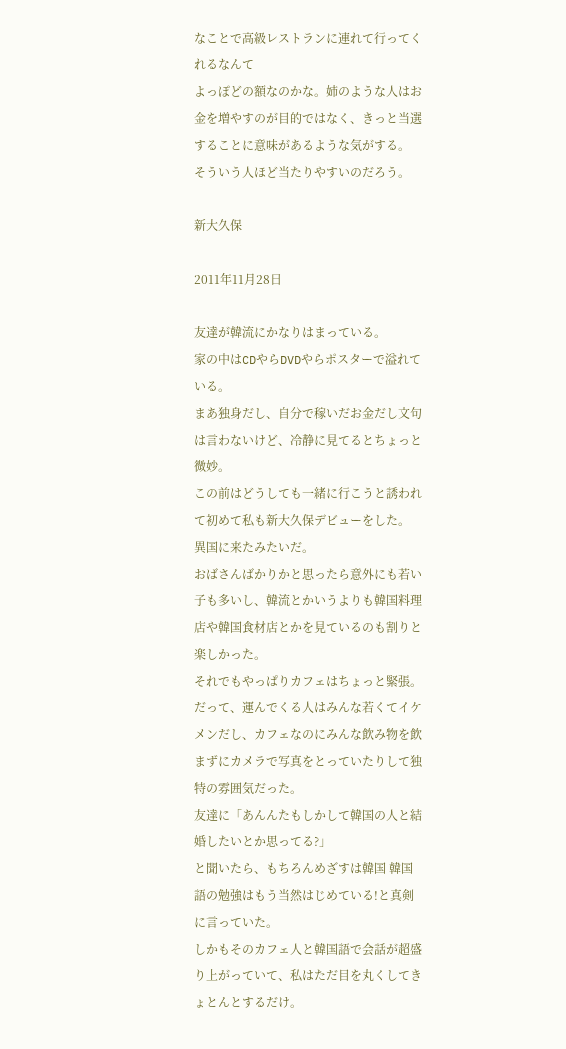なことで高級レストランに連れて行ってくれるなんて
よっぽどの額なのかな。姉のような人はお金を増やすのが目的ではなく、きっと当選することに意味があるような気がする。
そういう人ほど当たりやすいのだろう。

新大久保

2011年11月28日

友達が韓流にかなりはまっている。
家の中はCDやらDVDやらポスターで溢れている。
まあ独身だし、自分で稼いだお金だし文句は言わないけど、冷静に見てるとちょっと微妙。
この前はどうしても一緒に行こうと誘われて初めて私も新大久保デビューをした。
異国に来たみたいだ。
おばさんばかりかと思ったら意外にも若い子も多いし、韓流とかいうよりも韓国料理店や韓国食材店とかを見ているのも割りと楽しかった。
それでもやっぱりカフェはちょっと緊張。
だって、運んでくる人はみんな若くてイケメンだし、カフェなのにみんな飲み物を飲まずにカメラで写真をとっていたりして独特の雰囲気だった。
友達に「あんんたもしかして韓国の人と結婚したいとか思ってる?」
と聞いたら、もちろんめざすは韓国 韓国語の勉強はもう当然はじめている!と真剣に言っていた。
しかもそのカフェ人と韓国語で会話が超盛り上がっていて、私はただ目を丸くしてきょとんとするだけ。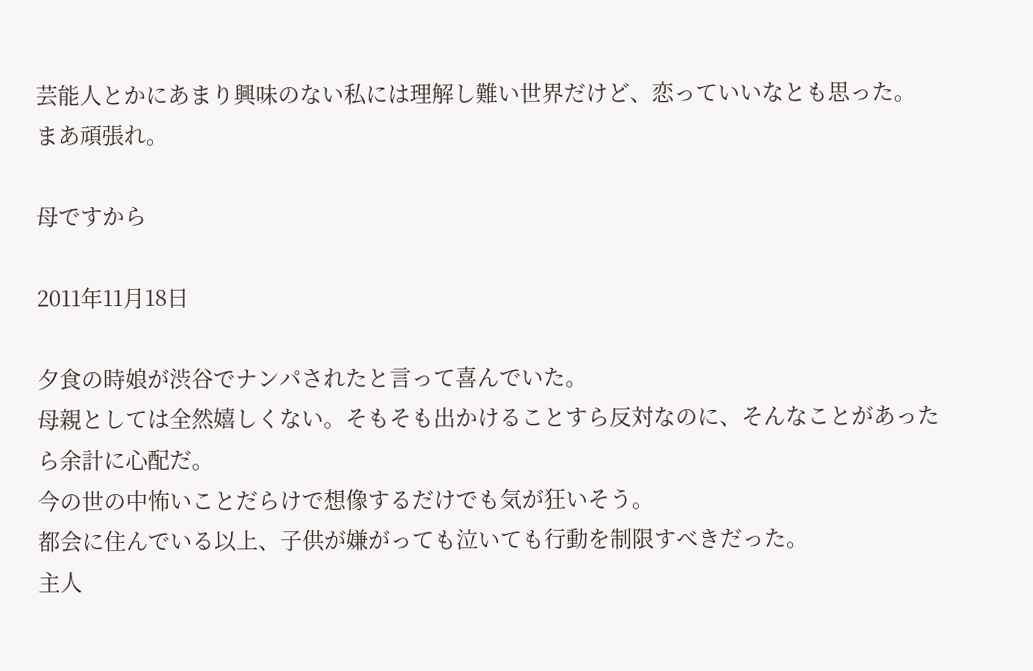芸能人とかにあまり興味のない私には理解し難い世界だけど、恋っていいなとも思った。
まあ頑張れ。

母ですから

2011年11月18日

夕食の時娘が渋谷でナンパされたと言って喜んでいた。
母親としては全然嬉しくない。そもそも出かけることすら反対なのに、そんなことがあったら余計に心配だ。
今の世の中怖いことだらけで想像するだけでも気が狂いそう。
都会に住んでいる以上、子供が嫌がっても泣いても行動を制限すべきだった。
主人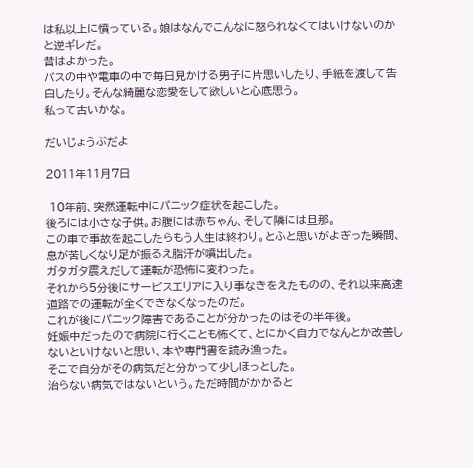は私以上に憤っている。娘はなんでこんなに怒られなくてはいけないのかと逆ギレだ。
昔はよかった。
バスの中や電車の中で毎日見かける男子に片思いしたり、手紙を渡して告白したり。そんな綺麗な恋愛をして欲しいと心底思う。
私って古いかな。

だいじょうぶだよ

2011年11月7日

 10年前、突然運転中にパニック症状を起こした。
後ろには小さな子供。お腹には赤ちゃん、そして隣には旦那。
この車で事故を起こしたらもう人生は終わり。とふと思いがよぎった瞬間、息が苦しくなり足が振るえ脂汗が噴出した。
ガタガタ震えだして運転が恐怖に変わった。
それから5分後にサービスエリアに入り事なきをえたものの、それ以来高速道路での運転が全くできなくなったのだ。
これが後にパニック障害であることが分かったのはその半年後。
妊娠中だったので病院に行くことも怖くて、とにかく自力でなんとか改善しないといけないと思い、本や専門書を読み漁った。
そこで自分がその病気だと分かって少しほっとした。
治らない病気ではないという。ただ時間がかかると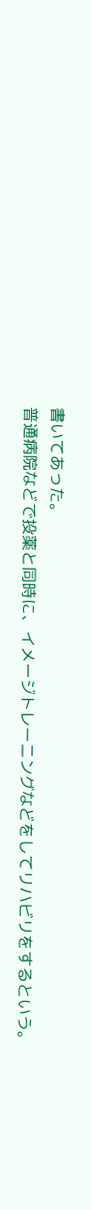書いてあった。
普通病院などで投薬と同時に、イメージトレーニングなどをしてリハビリをするという。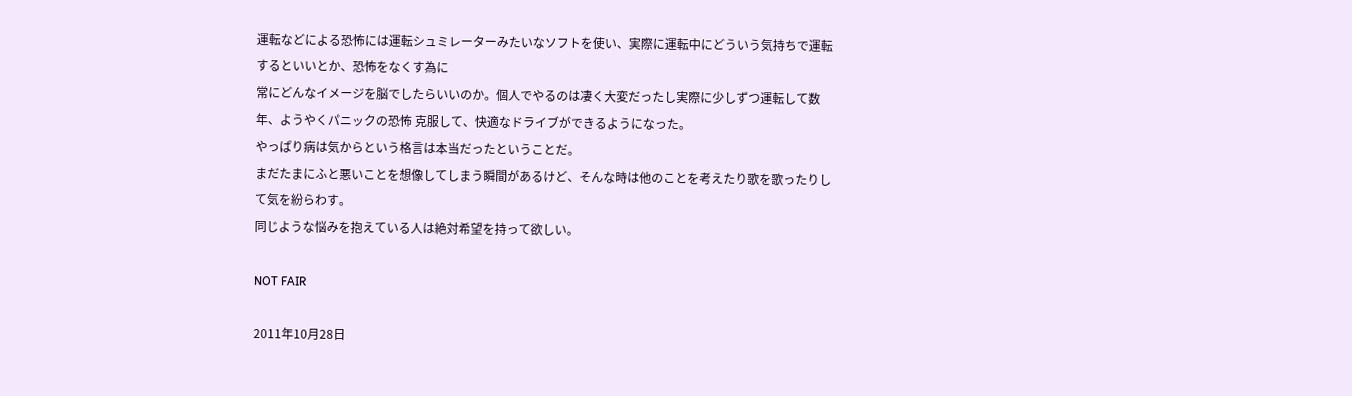運転などによる恐怖には運転シュミレーターみたいなソフトを使い、実際に運転中にどういう気持ちで運転するといいとか、恐怖をなくす為に
常にどんなイメージを脳でしたらいいのか。個人でやるのは凄く大変だったし実際に少しずつ運転して数年、ようやくパニックの恐怖 克服して、快適なドライブができるようになった。
やっぱり病は気からという格言は本当だったということだ。
まだたまにふと悪いことを想像してしまう瞬間があるけど、そんな時は他のことを考えたり歌を歌ったりして気を紛らわす。
同じような悩みを抱えている人は絶対希望を持って欲しい。

NOT FAIR

2011年10月28日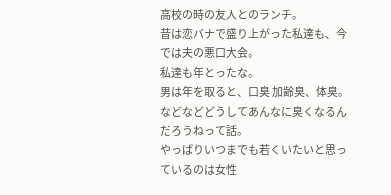高校の時の友人とのランチ。
昔は恋バナで盛り上がった私達も、今では夫の悪口大会。
私達も年とったな。
男は年を取ると、口臭 加齢臭、体臭。などなどどうしてあんなに臭くなるんだろうねって話。
やっぱりいつまでも若くいたいと思っているのは女性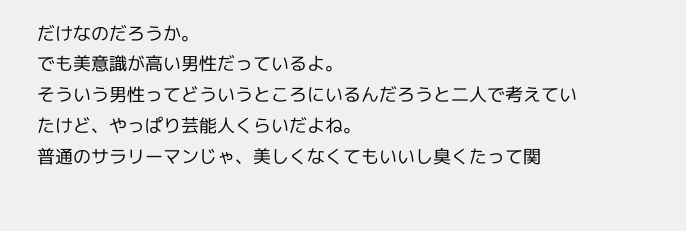だけなのだろうか。
でも美意識が高い男性だっているよ。
そういう男性ってどういうところにいるんだろうと二人で考えていたけど、やっぱり芸能人くらいだよね。
普通のサラリーマンじゃ、美しくなくてもいいし臭くたって関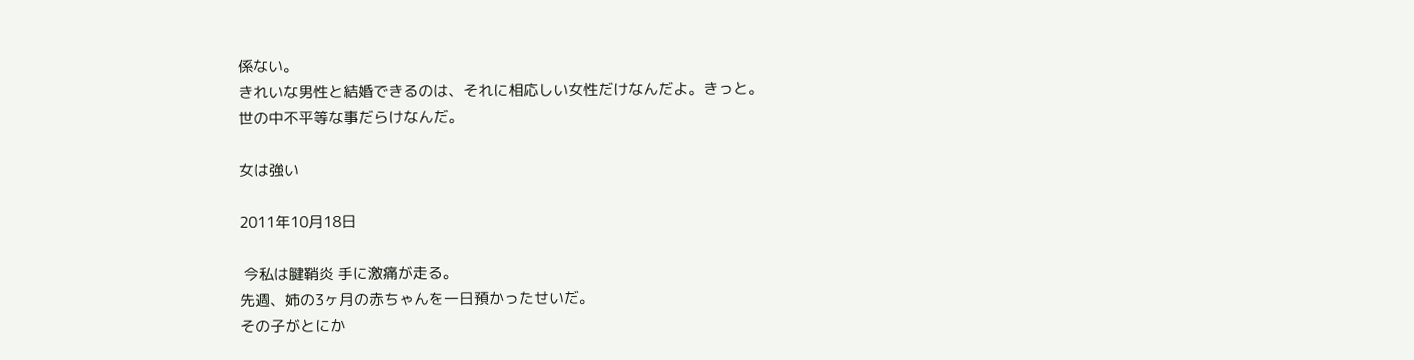係ない。
きれいな男性と結婚できるのは、それに相応しい女性だけなんだよ。きっと。
世の中不平等な事だらけなんだ。

女は強い

2011年10月18日

 今私は腱鞘炎 手に激痛が走る。
先週、姉の3ヶ月の赤ちゃんを一日預かったせいだ。
その子がとにか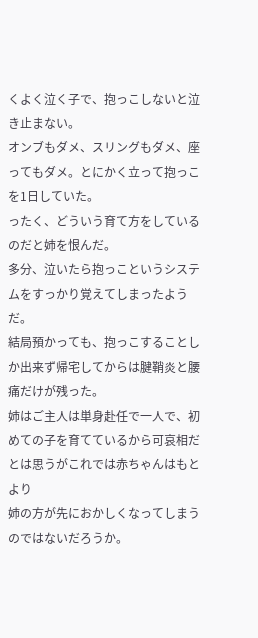くよく泣く子で、抱っこしないと泣き止まない。
オンブもダメ、スリングもダメ、座ってもダメ。とにかく立って抱っこを1日していた。
ったく、どういう育て方をしているのだと姉を恨んだ。
多分、泣いたら抱っこというシステムをすっかり覚えてしまったようだ。
結局預かっても、抱っこすることしか出来ず帰宅してからは腱鞘炎と腰痛だけが残った。
姉はご主人は単身赴任で一人で、初めての子を育てているから可哀相だとは思うがこれでは赤ちゃんはもとより
姉の方が先におかしくなってしまうのではないだろうか。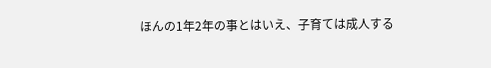ほんの1年2年の事とはいえ、子育ては成人する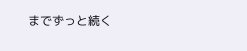までずっと続く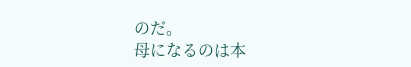のだ。
母になるのは本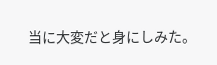当に大変だと身にしみた。